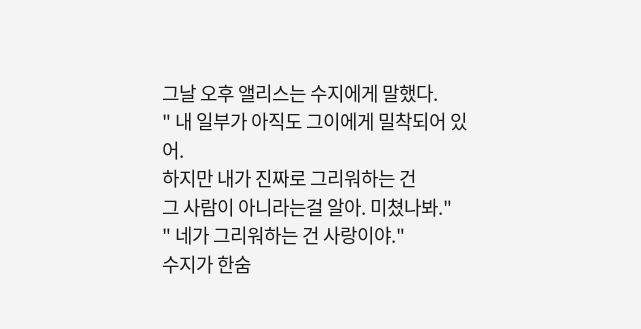그날 오후 앨리스는 수지에게 말했다.
" 내 일부가 아직도 그이에게 밀착되어 있어.
하지만 내가 진짜로 그리워하는 건
그 사람이 아니라는걸 알아. 미쳤나봐."
" 네가 그리워하는 건 사랑이야."
수지가 한숨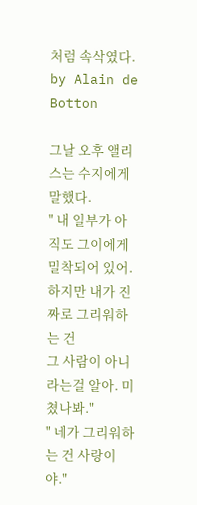처럼 속삭였다.
by Alain de Botton

그날 오후 앨리스는 수지에게 말했다.
" 내 일부가 아직도 그이에게 밀착되어 있어.
하지만 내가 진짜로 그리워하는 건
그 사람이 아니라는걸 알아. 미쳤나봐."
" 네가 그리워하는 건 사랑이야."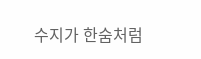수지가 한숨처럼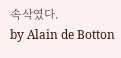속삭였다.
by Alain de Botton